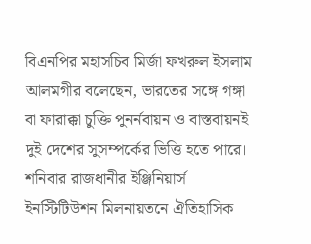বিএনপির মহাসচিব মির্জা ফখরুল ইসলাম আলমগীর বলেছেন, ভারতের সঙ্গে গঙ্গা বা ফারাক্কা চুক্তি পুনর্নবায়ন ও বাস্তবায়নই দুই দেশের সুসম্পর্কের ভিত্তি হতে পারে।
শনিবার রাজধানীর ইঞ্জিনিয়ার্স ইনস্টিটিউশন মিলনায়তনে ঐতিহাসিক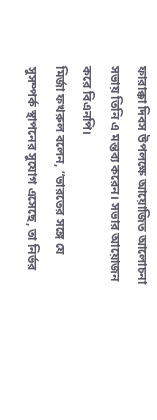ফারাক্কা দিবস উপলক্ষে আয়োজিত আলোচনা সভায় তিনি এ মন্তব্য করেন। সভার আয়োজন করে বিএনপি।
মির্জা ফখরুল বলেন, “ভারতের সঙ্গে যে সুসম্পর্ক স্থাপনের সুযোগ এসেছে, তা নির্ভর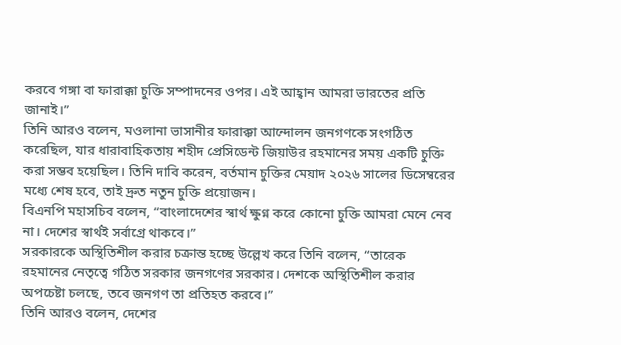করবে গঙ্গা বা ফারাক্কা চুক্তি সম্পাদনের ওপর। এই আহ্বান আমরা ভারতের প্রতি জানাই।”
তিনি আরও বলেন, মওলানা ভাসানীর ফারাক্কা আন্দোলন জনগণকে সংগঠিত করেছিল, যার ধারাবাহিকতায় শহীদ প্রেসিডেন্ট জিয়াউর রহমানের সময় একটি চুক্তি করা সম্ভব হয়েছিল। তিনি দাবি করেন, বর্তমান চুক্তির মেয়াদ ২০২৬ সালের ডিসেম্বরের মধ্যে শেষ হবে, তাই দ্রুত নতুন চুক্তি প্রয়োজন।
বিএনপি মহাসচিব বলেন, “বাংলাদেশের স্বার্থ ক্ষুণ্ন করে কোনো চুক্তি আমরা মেনে নেব না। দেশের স্বার্থই সর্বাগ্রে থাকবে।”
সরকারকে অস্থিতিশীল করার চক্রান্ত হচ্ছে উল্লেখ করে তিনি বলেন, “তারেক রহমানের নেতৃত্বে গঠিত সরকার জনগণের সরকার। দেশকে অস্থিতিশীল করার অপচেষ্টা চলছে, তবে জনগণ তা প্রতিহত করবে।”
তিনি আরও বলেন, দেশের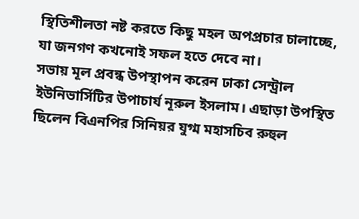স্থিতিশীলতা নষ্ট করতে কিছু মহল অপপ্রচার চালাচ্ছে, যা জনগণ কখনোই সফল হতে দেবে না।
সভায় মূল প্রবন্ধ উপস্থাপন করেন ঢাকা সেন্ট্রাল ইউনিভার্সিটির উপাচার্য নূরুল ইসলাম। এছাড়া উপস্থিত ছিলেন বিএনপির সিনিয়র যুগ্ম মহাসচিব রুহুল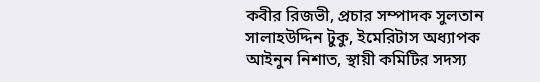কবীর রিজভী, প্রচার সম্পাদক সুলতান সালাহউদ্দিন টুকু, ইমেরিটাস অধ্যাপক আইনুন নিশাত, স্থায়ী কমিটির সদস্য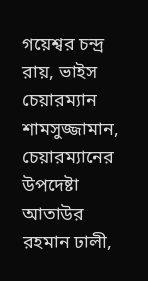গয়েশ্বর চন্দ্র রায়, ভাইস চেয়ারম্যান শামসুজ্জামান, চেয়ারম্যানের উপদেষ্টা আতাউর রহমান ঢালী,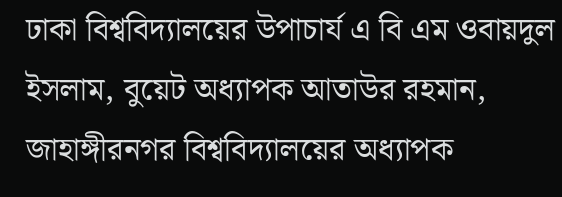ঢাকা বিশ্ববিদ্যালয়ের উপাচার্য এ বি এম ওবায়দুল ইসলাম, বুয়েট অধ্যাপক আতাউর রহমান, জাহাঙ্গীরনগর বিশ্ববিদ্যালয়ের অধ্যাপক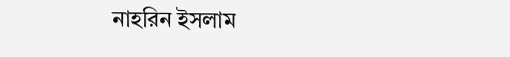নাহরিন ইসলাম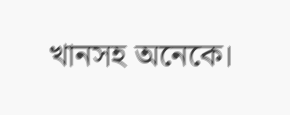খানসহ অনেকে।